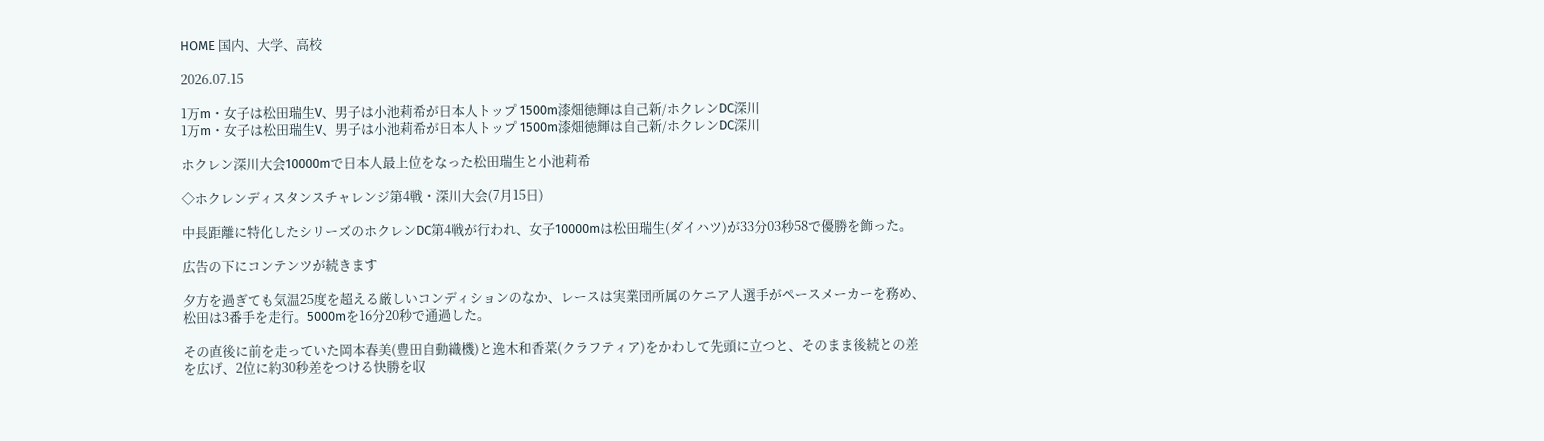HOME 国内、大学、高校

2026.07.15

1万m・女子は松田瑞生V、男子は小池莉希が日本人トップ 1500m漆畑徳輝は自己新/ホクレンDC深川
1万m・女子は松田瑞生V、男子は小池莉希が日本人トップ 1500m漆畑徳輝は自己新/ホクレンDC深川

ホクレン深川大会10000mで日本人最上位をなった松田瑞生と小池莉希

◇ホクレンディスタンスチャレンジ第4戦・深川大会(7月15日)

中長距離に特化したシリーズのホクレンDC第4戦が行われ、女子10000mは松田瑞生(ダイハツ)が33分03秒58で優勝を飾った。

広告の下にコンテンツが続きます

夕方を過ぎても気温25度を超える厳しいコンディションのなか、レースは実業団所属のケニア人選手がペースメーカーを務め、松田は3番手を走行。5000mを16分20秒で通過した。

その直後に前を走っていた岡本春美(豊田自動織機)と逸木和香菜(クラフティア)をかわして先頭に立つと、そのまま後続との差を広げ、2位に約30秒差をつける快勝を収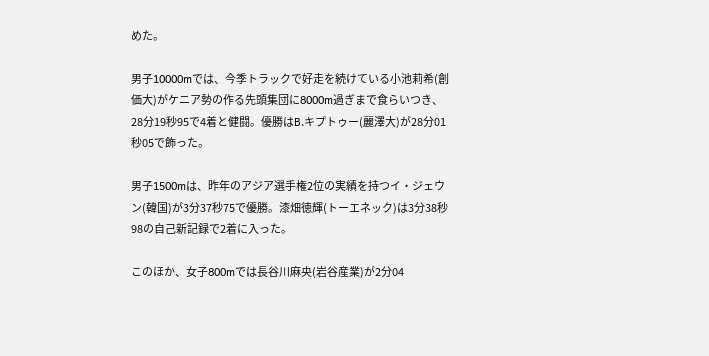めた。

男子10000mでは、今季トラックで好走を続けている小池莉希(創価大)がケニア勢の作る先頭集団に8000m過ぎまで食らいつき、28分19秒95で4着と健闘。優勝はB.キプトゥー(麗澤大)が28分01秒05で飾った。

男子1500mは、昨年のアジア選手権2位の実績を持つイ・ジェウン(韓国)が3分37秒75で優勝。漆畑徳輝(トーエネック)は3分38秒98の自己新記録で2着に入った。

このほか、女子800mでは長谷川麻央(岩谷産業)が2分04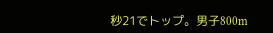秒21でトップ。男子800m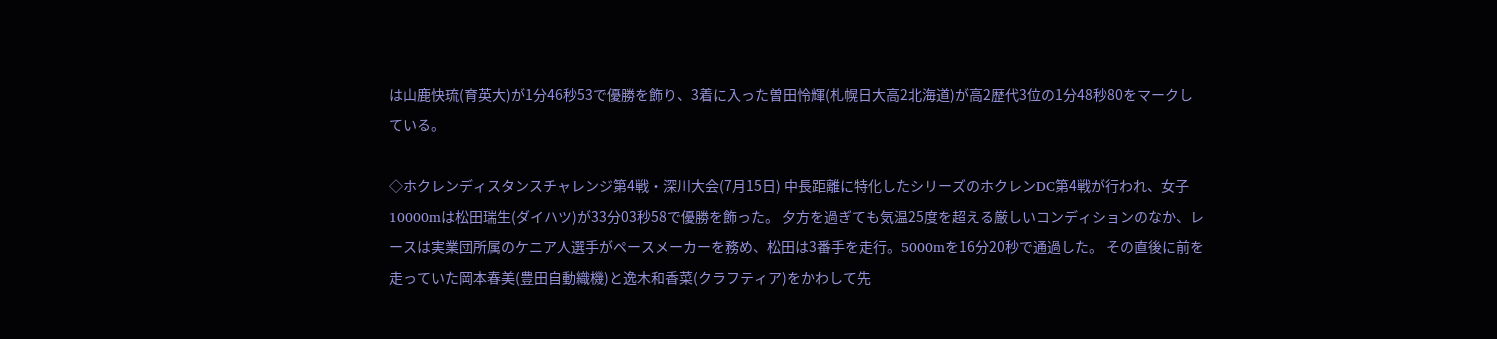は山鹿快琉(育英大)が1分46秒53で優勝を飾り、3着に入った曽田怜輝(札幌日大高2北海道)が高2歴代3位の1分48秒80をマークしている。

◇ホクレンディスタンスチャレンジ第4戦・深川大会(7月15日) 中長距離に特化したシリーズのホクレンDC第4戦が行われ、女子10000mは松田瑞生(ダイハツ)が33分03秒58で優勝を飾った。 夕方を過ぎても気温25度を超える厳しいコンディションのなか、レースは実業団所属のケニア人選手がペースメーカーを務め、松田は3番手を走行。5000mを16分20秒で通過した。 その直後に前を走っていた岡本春美(豊田自動織機)と逸木和香菜(クラフティア)をかわして先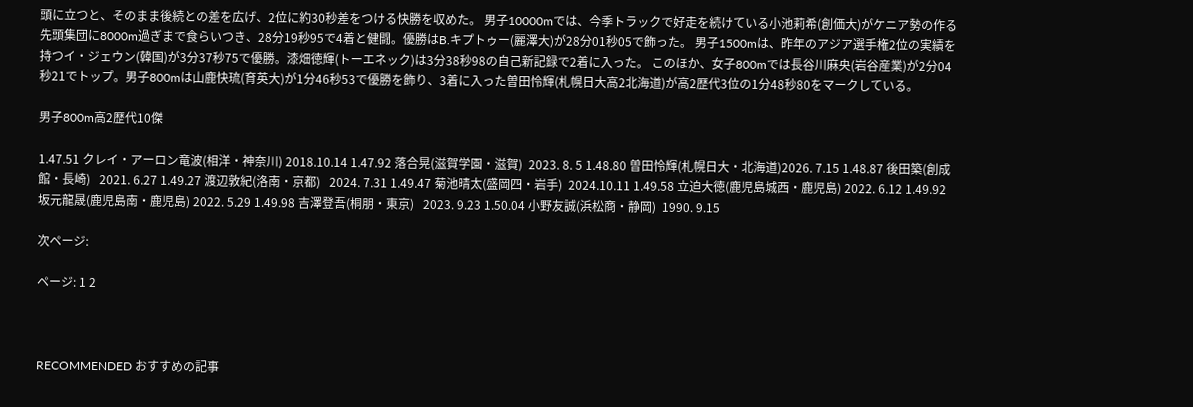頭に立つと、そのまま後続との差を広げ、2位に約30秒差をつける快勝を収めた。 男子10000mでは、今季トラックで好走を続けている小池莉希(創価大)がケニア勢の作る先頭集団に8000m過ぎまで食らいつき、28分19秒95で4着と健闘。優勝はB.キプトゥー(麗澤大)が28分01秒05で飾った。 男子1500mは、昨年のアジア選手権2位の実績を持つイ・ジェウン(韓国)が3分37秒75で優勝。漆畑徳輝(トーエネック)は3分38秒98の自己新記録で2着に入った。 このほか、女子800mでは長谷川麻央(岩谷産業)が2分04秒21でトップ。男子800mは山鹿快琉(育英大)が1分46秒53で優勝を飾り、3着に入った曽田怜輝(札幌日大高2北海道)が高2歴代3位の1分48秒80をマークしている。

男子800m高2歴代10傑

1.47.51 クレイ・アーロン竜波(相洋・神奈川) 2018.10.14 1.47.92 落合晃(滋賀学園・滋賀)  2023. 8. 5 1.48.80 曽田怜輝(札幌日大・北海道)2026. 7.15 1.48.87 後田築(創成館・長崎)   2021. 6.27 1.49.27 渡辺敦紀(洛南・京都)   2024. 7.31 1.49.47 菊池晴太(盛岡四・岩手)  2024.10.11 1.49.58 立迫大徳(鹿児島城西・鹿児島) 2022. 6.12 1.49.92 坂元龍晟(鹿児島南・鹿児島) 2022. 5.29 1.49.98 吉澤登吾(桐朋・東京)   2023. 9.23 1.50.04 小野友誠(浜松商・静岡)  1990. 9.15

次ページ:

ページ: 1 2



RECOMMENDED おすすめの記事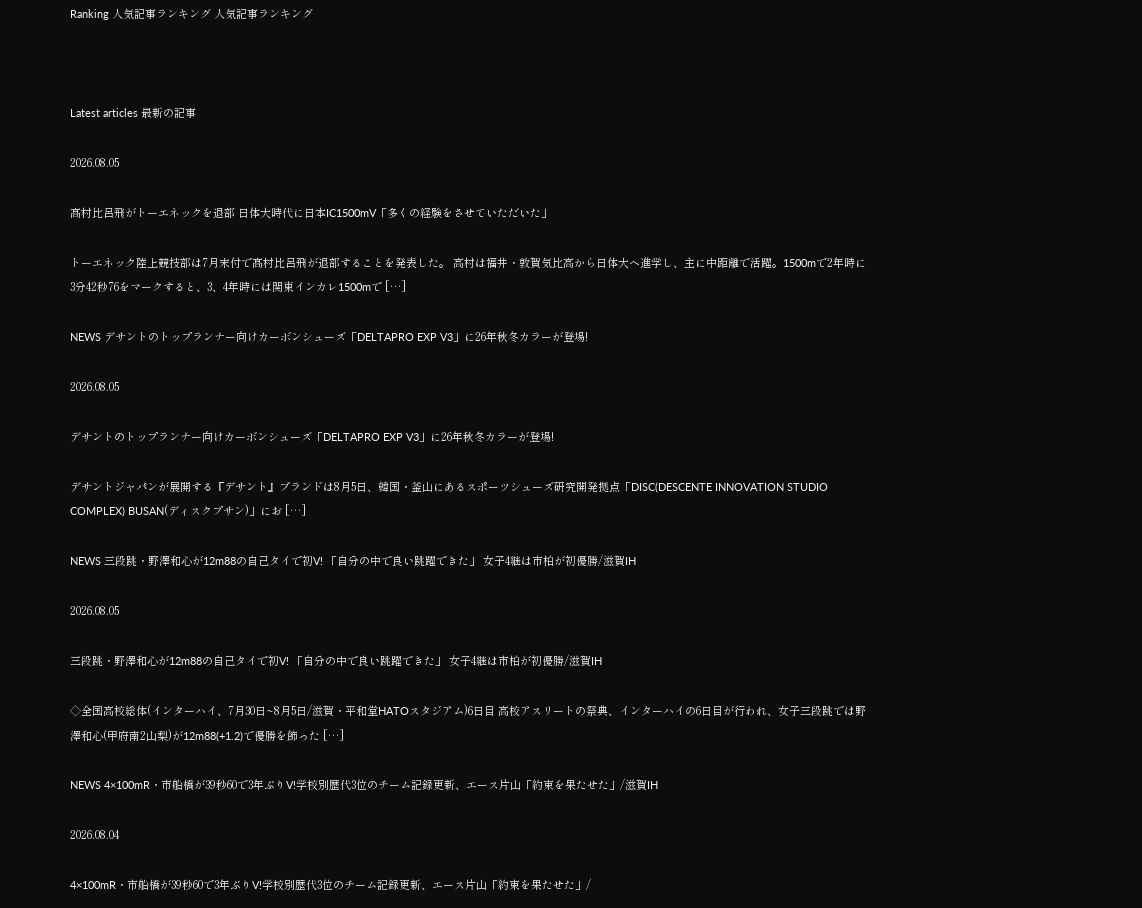Ranking 人気記事ランキング 人気記事ランキング



Latest articles 最新の記事

2026.08.05

髙村比呂飛がトーエネックを退部 日体大時代に日本IC1500mV「多くの経験をさせていただいた」

トーエネック陸上競技部は7月末付で髙村比呂飛が退部することを発表した。 高村は福井・敦賀気比高から日体大へ進学し、主に中距離で活躍。1500mで2年時に3分42秒76をマークすると、3、4年時には関東インカレ1500mで […]

NEWS デサントのトップランナー向けカーボンシューズ「DELTAPRO EXP V3」に26年秋冬カラーが登場!

2026.08.05

デサントのトップランナー向けカーボンシューズ「DELTAPRO EXP V3」に26年秋冬カラーが登場!

デサントジャパンが展開する『デサント』ブランドは8月5日、韓国・釜山にあるスポーツシューズ研究開発拠点「DISC(DESCENTE INNOVATION STUDIO COMPLEX) BUSAN(ディスクプサン)」にお […]

NEWS 三段跳・野澤和心が12m88の自己タイで初V! 「自分の中で良い跳躍できた」 女子4継は市柏が初優勝/滋賀IH

2026.08.05

三段跳・野澤和心が12m88の自己タイで初V! 「自分の中で良い跳躍できた」 女子4継は市柏が初優勝/滋賀IH

◇全国高校総体(インターハイ、7月30日~8月5日/滋賀・平和堂HATOスタジアム)6日目 高校アスリートの祭典、インターハイの6日目が行われ、女子三段跳では野澤和心(甲府南2山梨)が12m88(+1.2)で優勝を飾った […]

NEWS 4×100mR・市船橋が39秒60で3年ぶりV!学校別歴代3位のチーム記録更新、エース片山「約束を果たせた」/滋賀IH

2026.08.04

4×100mR・市船橋が39秒60で3年ぶりV!学校別歴代3位のチーム記録更新、エース片山「約束を果たせた」/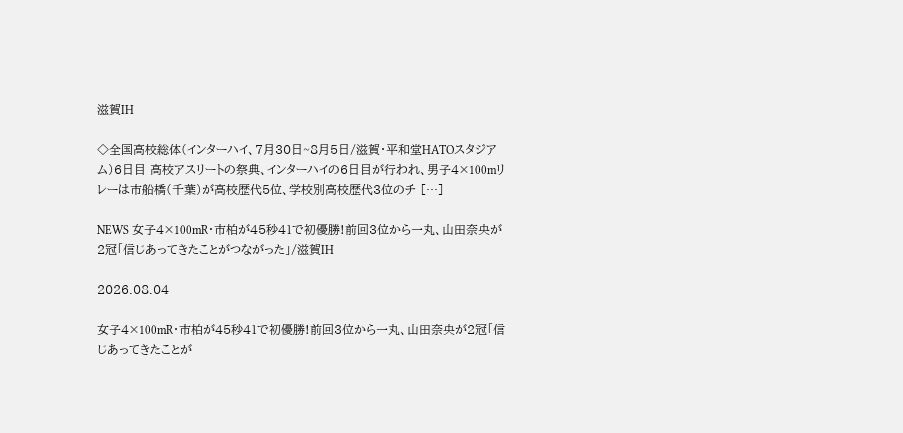滋賀IH

◇全国高校総体(インターハイ、7月30日~8月5日/滋賀・平和堂HATOスタジアム)6日目 高校アスリートの祭典、インターハイの6日目が行われ、男子4×100mリレーは市船橋(千葉)が高校歴代5位、学校別高校歴代3位のチ […]

NEWS 女子4×100mR・市柏が45秒41で初優勝!前回3位から一丸、山田奈央が2冠「信じあってきたことがつながった」/滋賀IH

2026.08.04

女子4×100mR・市柏が45秒41で初優勝!前回3位から一丸、山田奈央が2冠「信じあってきたことが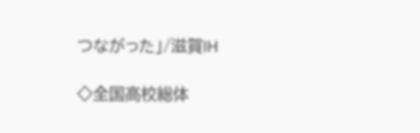つながった」/滋賀IH

◇全国高校総体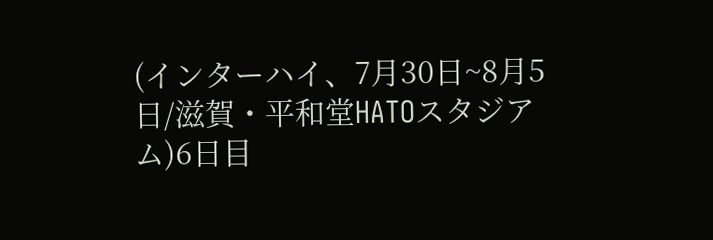(インターハイ、7月30日~8月5日/滋賀・平和堂HATOスタジアム)6日目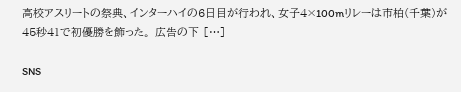高校アスリートの祭典、インターハイの6日目が行われ、女子4×100mリレーは市柏(千葉)が45秒41で初優勝を飾った。 広告の下 […]

SNS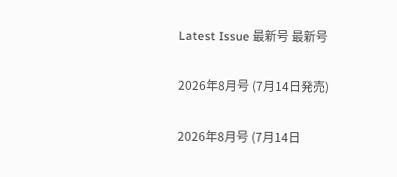Latest Issue 最新号 最新号

2026年8月号 (7月14日発売)

2026年8月号 (7月14日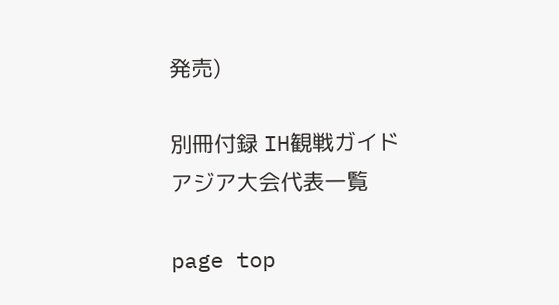発売)

別冊付録 IH観戦ガイド
アジア大会代表一覧

page top